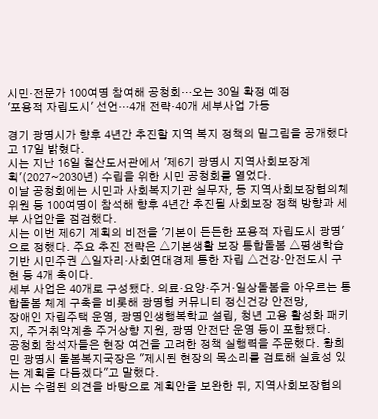시민·전문가 100여명 참여해 공청회…오는 30일 확정 예정
'포용적 자립도시' 선언…4개 전략·40개 세부사업 가동

경기 광명시가 향후 4년간 추진할 지역 복지 정책의 밑그림을 공개했다고 17일 밝혔다.
시는 지난 16일 철산도서관에서 '제6기 광명시 지역사회보장계획'(2027~2030년) 수립을 위한 시민 공청회를 열었다.
이날 공청회에는 시민과 사회복지기관 실무자, 동 지역사회보장협의체 위원 등 100여명이 참석해 향후 4년간 추진될 사회보장 정책 방향과 세부 사업안을 점검했다.
시는 이번 제6기 계획의 비전을 '기본이 든든한 포용적 자립도시 광명'으로 정했다. 주요 추진 전략은 △기본생활 보장 통합돌봄 △평생학습 기반 시민주권 △일자리·사회연대경제 통한 자립 △건강·안전도시 구현 등 4개 축이다.
세부 사업은 40개로 구성됐다. 의료·요양·주거·일상돌봄을 아우르는 통합돌봄 체계 구축을 비롯해 광명형 커뮤니티 정신건강 안전망,
장애인 자립주택 운영, 광명인생행복학교 설립, 청년 고용 활성화 패키지, 주거취약계층 주거상향 지원, 광명 안전단 운영 등이 포함됐다.
공청회 참석자들은 현장 여건을 고려한 정책 실행력을 주문했다. 황희민 광명시 돌봄복지국장은 "제시된 현장의 목소리를 검토해 실효성 있는 계획을 다듬겠다"고 말했다.
시는 수렴된 의견을 바탕으로 계획안을 보완한 뒤, 지역사회보장협의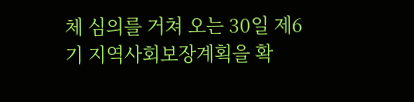체 심의를 거쳐 오는 30일 제6기 지역사회보장계획을 확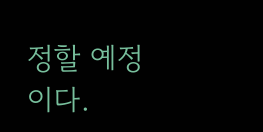정할 예정이다.